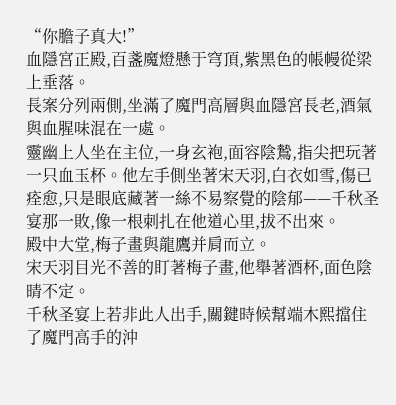“你膽子真大!”
血隱宮正殿,百盞魔燈懸于穹頂,紫黑色的帳幔從梁上垂落。
長案分列兩側,坐滿了魔門高層與血隱宮長老,酒氣與血腥味混在一處。
靈幽上人坐在主位,一身玄袍,面容陰鷙,指尖把玩著一只血玉杯。他左手側坐著宋天羽,白衣如雪,傷已痊愈,只是眼底藏著一絲不易察覺的陰郁——千秋圣宴那一敗,像一根刺扎在他道心里,拔不出來。
殿中大堂,梅子畫與龍鷹并肩而立。
宋天羽目光不善的盯著梅子畫,他舉著酒杯,面色陰晴不定。
千秋圣宴上若非此人出手,關鍵時候幫端木熙擋住了魔門高手的沖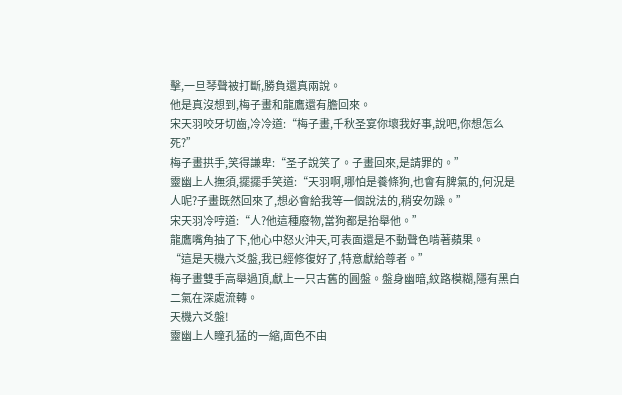擊,一旦琴聲被打斷,勝負還真兩說。
他是真沒想到,梅子畫和龍鷹還有膽回來。
宋天羽咬牙切齒,冷冷道:“梅子畫,千秋圣宴你壞我好事,說吧,你想怎么死?”
梅子畫拱手,笑得謙卑:“圣子說笑了。子畫回來,是請罪的。”
靈幽上人撫須,擺擺手笑道:“天羽啊,哪怕是養條狗,也會有脾氣的,何況是人呢?子畫既然回來了,想必會給我等一個說法的,稍安勿躁。”
宋天羽冷哼道:“人?他這種廢物,當狗都是抬舉他。”
龍鷹嘴角抽了下,他心中怒火沖天,可表面還是不動聲色啃著蘋果。
“這是天機六爻盤,我已經修復好了,特意獻給尊者。”
梅子畫雙手高舉過頂,獻上一只古舊的圓盤。盤身幽暗,紋路模糊,隱有黑白二氣在深處流轉。
天機六爻盤!
靈幽上人瞳孔猛的一縮,面色不由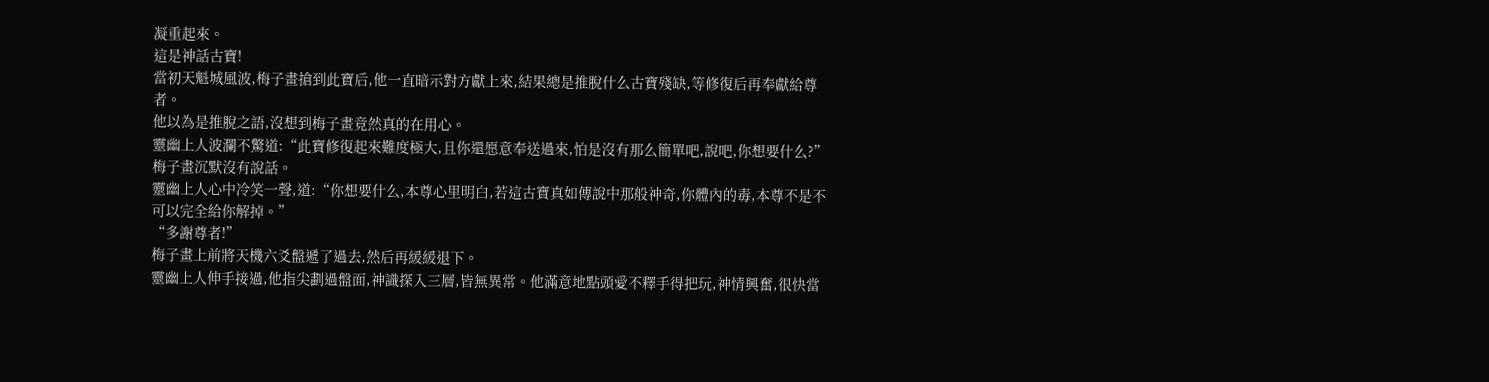凝重起來。
這是神話古寶!
當初天魁城風波,梅子畫搶到此寶后,他一直暗示對方獻上來,結果總是推脫什么古寶殘缺,等修復后再奉獻給尊者。
他以為是推脫之語,沒想到梅子畫竟然真的在用心。
靈幽上人波瀾不驚道:“此寶修復起來難度極大,且你還愿意奉送過來,怕是沒有那么簡單吧,說吧,你想要什么?”
梅子畫沉默沒有說話。
靈幽上人心中冷笑一聲,道:“你想要什么,本尊心里明白,若這古寶真如傳說中那般神奇,你體內的毒,本尊不是不可以完全給你解掉。”
“多謝尊者!”
梅子畫上前將天機六爻盤遞了過去,然后再緩緩退下。
靈幽上人伸手接過,他指尖劃過盤面,神識探入三層,皆無異常。他滿意地點頭愛不釋手得把玩,神情興奮,很快當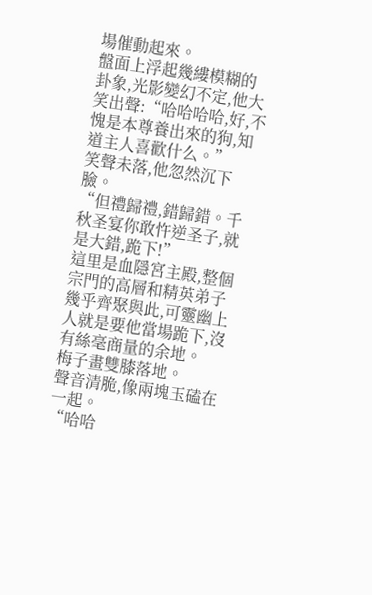場催動起來。
盤面上浮起幾縷模糊的卦象,光影變幻不定,他大笑出聲:“哈哈哈哈,好,不愧是本尊養出來的狗,知道主人喜歡什么。”
笑聲未落,他忽然沉下臉。
“但禮歸禮,錯歸錯。千秋圣宴你敢忤逆圣子,就是大錯,跪下!”
這里是血隱宮主殿,整個宗門的高層和精英弟子幾乎齊聚與此,可靈幽上人就是要他當場跪下,沒有絲毫商量的余地。
梅子畫雙膝落地。
聲音清脆,像兩塊玉磕在一起。
“哈哈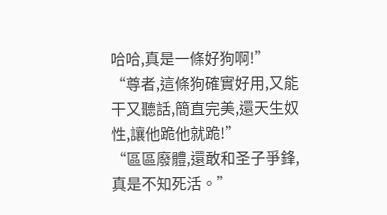哈哈,真是一條好狗啊!”
“尊者,這條狗確實好用,又能干又聽話,簡直完美,還天生奴性,讓他跪他就跪!”
“區區廢體,還敢和圣子爭鋒,真是不知死活。”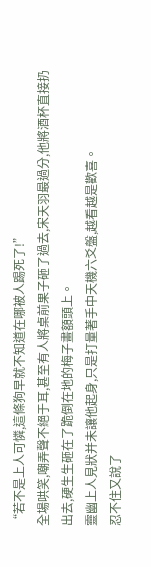“若不是上人可憐,這條狗早就不知道在哪被人踢死了!”
全場哄笑,嘲弄聲不絕于耳,甚至有人將桌前果子砸了過去,宋天羽最過分,他將酒杯直接扔出去,硬生生砸在了跪倒在地的梅子畫額頭上。
靈幽上人見狀并未讓他起身,只是打量著手中天機六爻盤,越看越是歡喜。
忍不住又說了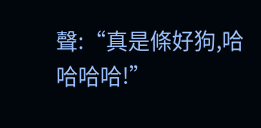聲:“真是條好狗,哈哈哈哈!”